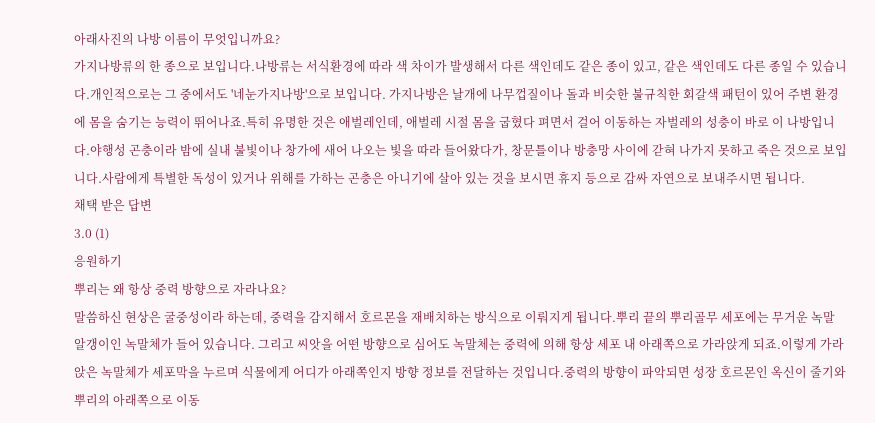아래사진의 나방 이름이 무엇입니까요?
가지나방류의 한 종으로 보입니다.나방류는 서식환경에 따라 색 차이가 발생해서 다른 색인데도 같은 종이 있고, 같은 색인데도 다른 종일 수 있습니다.개인적으로는 그 중에서도 '네눈가지나방'으로 보입니다. 가지나방은 날개에 나무껍질이나 돌과 비슷한 불규칙한 회갈색 패턴이 있어 주변 환경에 몸을 숨기는 능력이 뛰어나죠.특히 유명한 것은 애벌레인데, 애벌레 시절 몸을 굽혔다 펴면서 걸어 이동하는 자벌레의 성충이 바로 이 나방입니다.야행성 곤충이라 밤에 실내 불빛이나 창가에 새어 나오는 빛을 따라 들어왔다가, 창문틀이나 방충망 사이에 갇혀 나가지 못하고 죽은 것으로 보입니다.사람에게 특별한 독성이 있거나 위해를 가하는 곤충은 아니기에 살아 있는 것을 보시면 휴지 등으로 감싸 자연으로 보내주시면 됩니다.
채택 받은 답변
3.0 (1)
응원하기
뿌리는 왜 항상 중력 방향으로 자라나요?
말씀하신 현상은 굴중성이라 하는데, 중력을 감지해서 호르몬을 재배치하는 방식으로 이뤄지게 됩니다.뿌리 끝의 뿌리골무 세포에는 무거운 녹말 알갱이인 녹말체가 들어 있습니다. 그리고 씨앗을 어떤 방향으로 심어도 녹말체는 중력에 의해 항상 세포 내 아래쪽으로 가라앉게 되죠.이렇게 가라앉은 녹말체가 세포막을 누르며 식물에게 어디가 아래쪽인지 방향 정보를 전달하는 것입니다.중력의 방향이 파악되면 성장 호르몬인 옥신이 줄기와 뿌리의 아래쪽으로 이동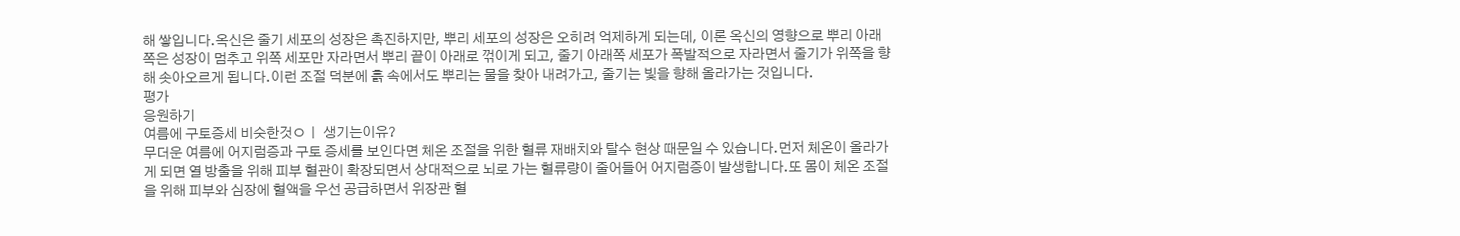해 쌓입니다.옥신은 줄기 세포의 성장은 촉진하지만, 뿌리 세포의 성장은 오히려 억제하게 되는데, 이론 옥신의 영향으로 뿌리 아래쪽은 성장이 멈추고 위쪽 세포만 자라면서 뿌리 끝이 아래로 꺾이게 되고, 줄기 아래쪽 세포가 폭발적으로 자라면서 줄기가 위쪽을 향해 솟아오르게 됩니다.이런 조절 덕분에 흙 속에서도 뿌리는 물을 찾아 내려가고, 줄기는 빛을 향해 올라가는 것입니다.
평가
응원하기
여름에 구토증세 비슷한것ㅇㅣ 생기는이유?
무더운 여름에 어지럼증과 구토 증세를 보인다면 체온 조절을 위한 혈류 재배치와 탈수 현상 때문일 수 있습니다.먼저 체온이 올라가게 되면 열 방출을 위해 피부 혈관이 확장되면서 상대적으로 뇌로 가는 혈류량이 줄어들어 어지럼증이 발생합니다.또 몸이 체온 조절을 위해 피부와 심장에 혈액을 우선 공급하면서 위장관 혈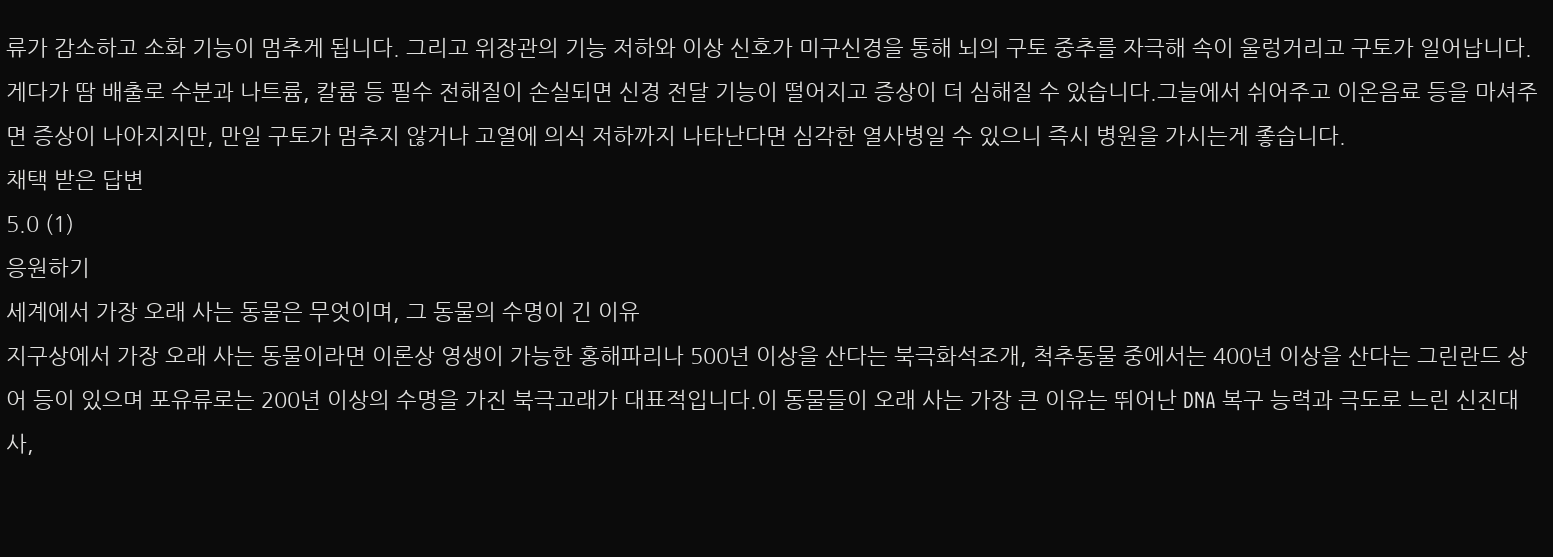류가 감소하고 소화 기능이 멈추게 됩니다. 그리고 위장관의 기능 저하와 이상 신호가 미구신경을 통해 뇌의 구토 중추를 자극해 속이 울렁거리고 구토가 일어납니다.게다가 땀 배출로 수분과 나트륨, 칼륨 등 필수 전해질이 손실되면 신경 전달 기능이 떨어지고 증상이 더 심해질 수 있습니다.그늘에서 쉬어주고 이온음료 등을 마셔주면 증상이 나아지지만, 만일 구토가 멈추지 않거나 고열에 의식 저하까지 나타난다면 심각한 열사병일 수 있으니 즉시 병원을 가시는게 좋습니다.
채택 받은 답변
5.0 (1)
응원하기
세계에서 가장 오래 사는 동물은 무엇이며, 그 동물의 수명이 긴 이유
지구상에서 가장 오래 사는 동물이라면 이론상 영생이 가능한 홍해파리나 500년 이상을 산다는 북극화석조개, 척추동물 중에서는 400년 이상을 산다는 그린란드 상어 등이 있으며 포유류로는 200년 이상의 수명을 가진 북극고래가 대표적입니다.이 동물들이 오래 사는 가장 큰 이유는 뛰어난 DNA 복구 능력과 극도로 느린 신진대사,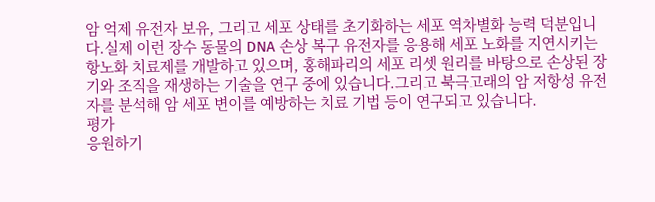암 억제 유전자 보유, 그리고 세포 상태를 초기화하는 세포 역차별화 능력 덕분입니다.실제 이런 장수 동물의 DNA 손상 복구 유전자를 응용해 세포 노화를 지연시키는 항노화 치료제를 개발하고 있으며, 홍해파리의 세포 리셋 원리를 바탕으로 손상된 장기와 조직을 재생하는 기술을 연구 중에 있습니다.그리고 북극고래의 암 저항성 유전자를 분석해 암 세포 변이를 예방하는 치료 기법 등이 연구되고 있습니다.
평가
응원하기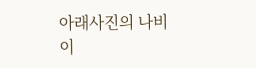아래사진의 나비 이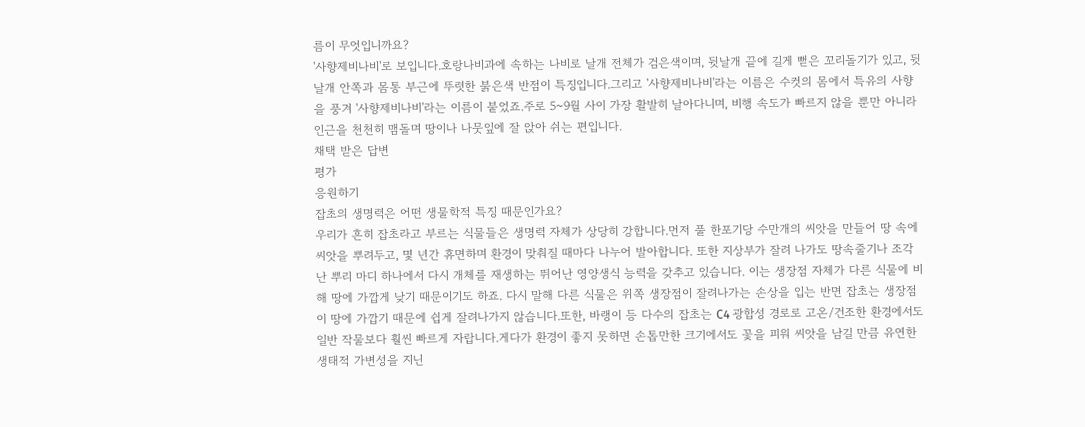름이 무엇입니까요?
'사향제비나비'로 보입니다.호랑나비과에 속하는 나비로 날개 전체가 검은색이며, 뒷날개 끝에 길게 뻗은 꼬리돌기가 있고, 뒷날개 안쪽과 몸통 부근에 뚜렷한 붉은색 반점이 특징입니다.그리고 '사향제비나비'라는 이름은 수컷의 몸에서 특유의 사향을 풍겨 '사향제비나비'라는 이름이 붙었죠.주로 5~9월 사이 가장 활발히 날아다니며, 비행 속도가 빠르지 않을 뿐만 아니라 인근을 천천히 맴돌며 땅이나 나뭇잎에 잘 앉아 쉬는 편입니다.
채택 받은 답변
평가
응원하기
잡초의 생명력은 어떤 생물학적 특징 때문인가요?
우리가 흔히 잡초라고 부르는 식물들은 생명력 자체가 상당히 강합니다.먼저 풀 한포기당 수만개의 씨앗을 만들어 땅 속에 씨앗을 뿌려두고, 몇 년간 휴면하며 환경이 맞춰질 때마다 나누어 발아합니다. 또한 지상부가 잘려 나가도 땅속줄기나 조각난 뿌리 마디 하나에서 다시 개체를 재생하는 뛰어난 영양생식 능력을 갖추고 있습니다. 이는 생장점 자체가 다른 식물에 비해 땅에 가깝게 낮기 때문이기도 하죠. 다시 말해 다른 식물은 위쪽 생장점이 잘려나가는 손상을 입는 반면 잡초는 생장점이 땅에 가깝기 때문에 쉽게 잘려나가지 않습니다.또한, 바랭이 등 다수의 잡초는 C4 광합성 경로로 고온/건조한 환경에서도 일반 작물보다 훨씬 빠르게 자랍니다.게다가 환경이 좋지 못하면 손톱만한 크기에서도 꽃을 피워 씨앗을 남길 만큼 유연한 생태적 가변성을 지닌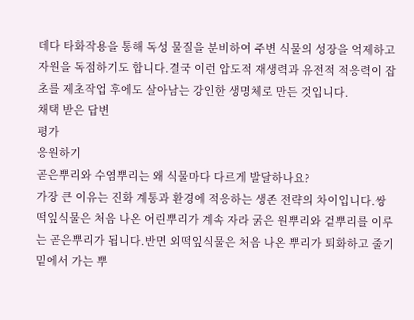데다 타화작용을 통해 독성 물질을 분비하여 주변 식물의 성장을 억제하고 자원을 독점하기도 합니다.결국 이런 압도적 재생력과 유전적 적응력이 잡초를 제초작업 후에도 살아남는 강인한 생명체로 만든 것입니다.
채택 받은 답변
평가
응원하기
곧은뿌리와 수염뿌리는 왜 식물마다 다르게 발달하나요?
가장 큰 이유는 진화 계통과 환경에 적응하는 생존 전략의 차이입니다.쌍떡잎식물은 처음 나온 어린뿌리가 계속 자라 굵은 원뿌리와 겉뿌리를 이루는 곧은뿌리가 됩니다.반면 외떡잎식물은 처음 나온 뿌리가 퇴화하고 줄기 밑에서 가는 뿌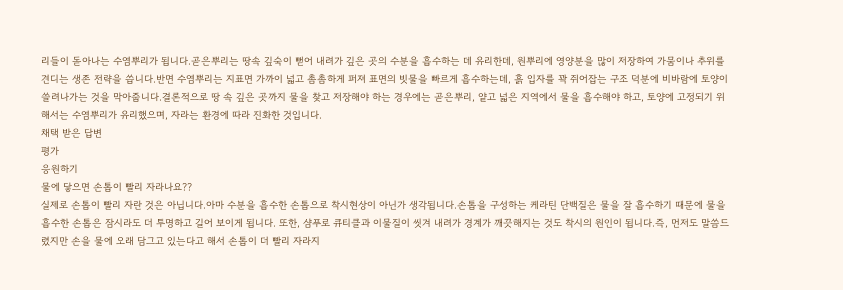리들이 돋아나는 수염뿌리가 됩니다.곧은뿌리는 땅속 깊숙이 뻗어 내려가 깊은 곳의 수분을 흡수하는 데 유리한데, 원뿌리에 영양분을 많이 저장하여 가뭄이나 추위를 견디는 생존 전략을 씁니다.반면 수염뿌리는 지표면 가까이 넓고 촘촘하게 퍼져 표면의 빗물을 빠르게 흡수하는데, 흙 입자를 꽉 쥐어잡는 구조 덕분에 비바람에 토양이 쓸려나가는 것을 막아줍니다.결론적으로 땅 속 깊은 곳까지 물을 찾고 저장해야 하는 경우에는 곧은뿌리, 얕고 넓은 지역에서 물을 흡수해야 하고, 토양에 고정되기 위해서는 수염뿌리가 유리했으며, 자라는 환경에 따라 진화한 것입니다.
채택 받은 답변
평가
응원하기
물에 닿으면 손톱이 빨리 자라나요??
실제로 손톱이 빨리 자란 것은 아닙니다.아마 수분을 흡수한 손톱으로 착시현상이 아닌가 생각됩니다.손톱을 구성하는 케라틴 단백질은 물을 잘 흡수하기 때문에 물을 흡수한 손톱은 잠시라도 더 투명하고 길어 보이게 됩니다. 또한, 샴푸로 큐티클과 이물질이 씻겨 내려가 경계가 깨끗해지는 것도 착시의 원인이 됩니다.즉, 먼저도 말씀드렸지만 손을 물에 오래 담그고 있는다고 해서 손톱이 더 빨리 자라지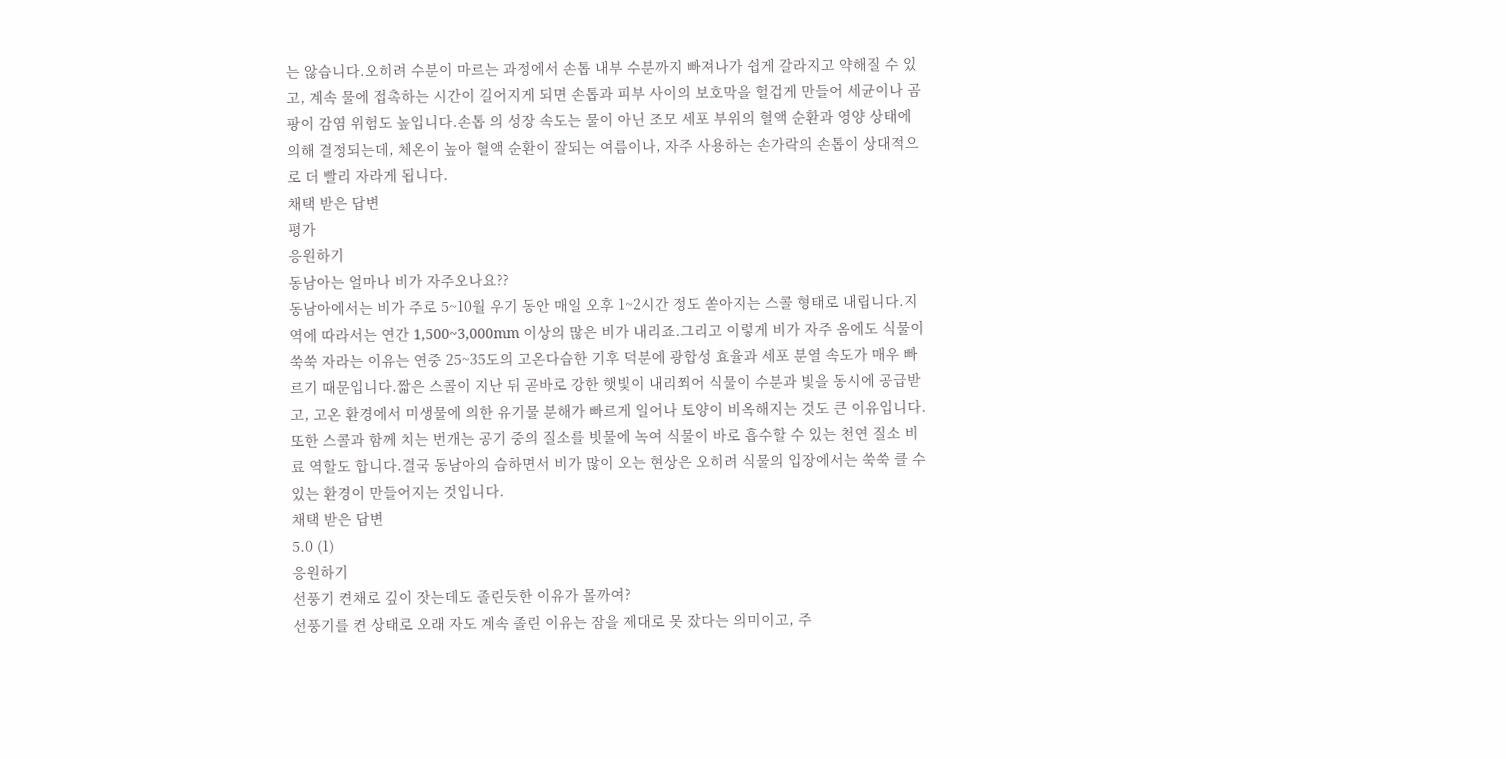는 않습니다.오히려 수분이 마르는 과정에서 손톱 내부 수분까지 빠져나가 쉽게 갈라지고 약해질 수 있고, 계속 물에 접촉하는 시간이 길어지게 되면 손톱과 피부 사이의 보호막을 헐겁게 만들어 세균이나 곰팡이 감염 위험도 높입니다.손톱 의 성장 속도는 물이 아닌 조모 세포 부위의 혈액 순환과 영양 상태에 의해 결정되는데, 체온이 높아 혈액 순환이 잘되는 여름이나, 자주 사용하는 손가락의 손톱이 상대적으로 더 빨리 자라게 됩니다.
채택 받은 답변
평가
응원하기
동남아는 얼마나 비가 자주오나요??
동남아에서는 비가 주로 5~10월 우기 동안 매일 오후 1~2시간 정도 쏟아지는 스콜 형태로 내립니다.지역에 따라서는 연간 1,500~3,000mm 이상의 많은 비가 내리죠.그리고 이렇게 비가 자주 옴에도 식물이 쑥쑥 자라는 이유는 연중 25~35도의 고온다습한 기후 덕분에 광합성 효율과 세포 분열 속도가 매우 빠르기 때문입니다.짧은 스콜이 지난 뒤 곧바로 강한 햇빛이 내리쬐어 식물이 수분과 빛을 동시에 공급받고, 고온 환경에서 미생물에 의한 유기물 분해가 빠르게 일어나 토양이 비옥해지는 것도 큰 이유입니다.또한 스콜과 함께 치는 번개는 공기 중의 질소를 빗물에 녹여 식물이 바로 흡수할 수 있는 천연 질소 비료 역할도 합니다.결국 동남아의 습하면서 비가 많이 오는 현상은 오히려 식물의 입장에서는 쑥쑥 클 수 있는 환경이 만들어지는 것입니다.
채택 받은 답변
5.0 (1)
응원하기
선풍기 켠채로 깊이 잣는데도 졸린듯한 이유가 몰까여?
선풍기를 켠 상태로 오래 자도 계속 졸린 이유는 잠을 제대로 못 잤다는 의미이고, 주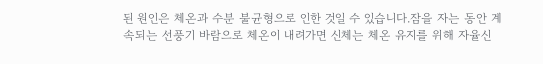된 원인은 체온과 수분 불균형으로 인한 것일 수 있습니다.잠을 자는 동안 계속되는 선풍기 바람으로 체온이 내려가면 신체는 체온 유지를 위해 자율신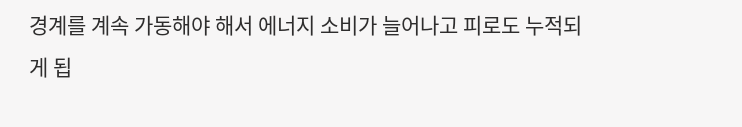경계를 계속 가동해야 해서 에너지 소비가 늘어나고 피로도 누적되게 됩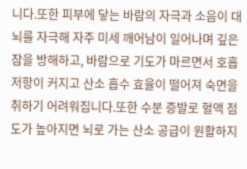니다.또한 피부에 닿는 바람의 자극과 소음이 대뇌를 자극해 자주 미세 깨어남이 일어나며 깊은 잠을 방해하고, 바람으로 기도가 마르면서 호흡 저항이 커지고 산소 흡수 효율이 떨어져 숙면을 취하기 어려워집니다.또한 수분 증발로 혈액 점도가 높아지면 뇌로 가는 산소 공급이 원활하지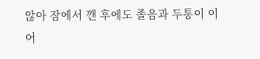않아 잠에서 깬 후에도 졸음과 두통이 이어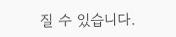질 수 있습니다.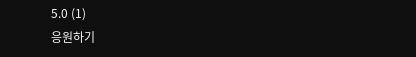5.0 (1)
응원하기